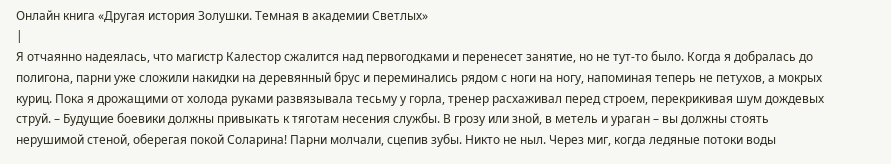Онлайн книга «Другая история Золушки. Темная в академии Светлых»
|
Я отчаянно надеялась, что магистр Калестор сжалится над первогодками и перенесет занятие, но не тут-то было. Когда я добралась до полигона, парни уже сложили накидки на деревянный брус и переминались рядом с ноги на ногу, напоминая теперь не петухов, а мокрых куриц. Пока я дрожащими от холода руками развязывала тесьму у горла, тренер расхаживал перед строем, перекрикивая шум дождевых струй. – Будущие боевики должны привыкать к тяготам несения службы. В грозу или зной, в метель и ураган – вы должны стоять нерушимой стеной, оберегая покой Соларина! Парни молчали, сцепив зубы. Никто не ныл. Через миг, когда ледяные потоки воды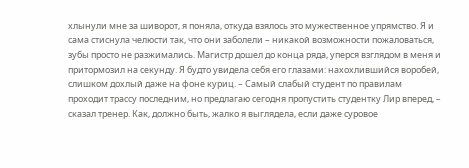хлынули мне за шиворот, я поняла, откуда взялось это мужественное упрямство. Я и сама стиснула челюсти так, что они заболели – никакой возможности пожаловаться, зубы просто не разжимались. Магистр дошел до конца ряда, уперся взглядом в меня и притормозил на секунду. Я будто увидела себя его глазами: нахохлившийся воробей, слишком дохлый даже на фоне куриц. – Самый слабый студент по правилам проходит трассу последним, но предлагаю сегодня пропустить студентку Лир вперед, – сказал тренер. Как, должно быть, жалко я выглядела, если даже суровое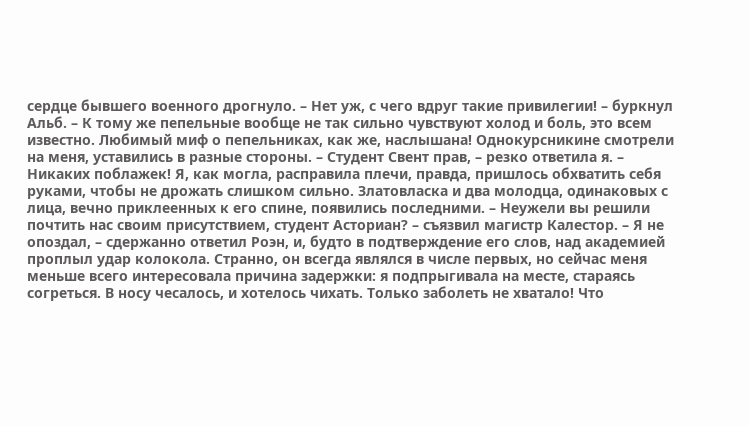сердце бывшего военного дрогнуло. – Нет уж, с чего вдруг такие привилегии! – буркнул Альб. – К тому же пепельные вообще не так сильно чувствуют холод и боль, это всем известно. Любимый миф о пепельниках, как же, наслышана! Однокурсникине смотрели на меня, уставились в разные стороны. – Студент Свент прав, – резко ответила я. – Никаких поблажек! Я, как могла, расправила плечи, правда, пришлось обхватить себя руками, чтобы не дрожать слишком сильно. Златовласка и два молодца, одинаковых с лица, вечно приклеенных к его спине, появились последними. – Неужели вы решили почтить нас своим присутствием, студент Асториан? – съязвил магистр Калестор. – Я не опоздал, – сдержанно ответил Роэн, и, будто в подтверждение его слов, над академией проплыл удар колокола. Странно, он всегда являлся в числе первых, но сейчас меня меньше всего интересовала причина задержки: я подпрыгивала на месте, стараясь согреться. В носу чесалось, и хотелось чихать. Только заболеть не хватало! Что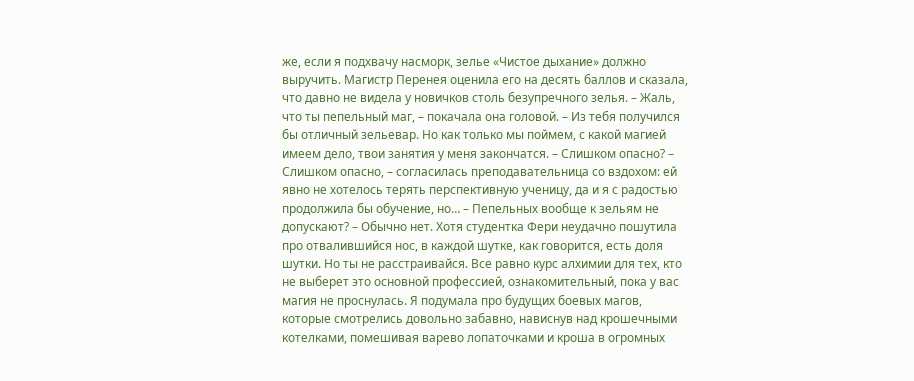же, если я подхвачу насморк, зелье «Чистое дыхание» должно выручить. Магистр Перенея оценила его на десять баллов и сказала, что давно не видела у новичков столь безупречного зелья. – Жаль, что ты пепельный маг, – покачала она головой. – Из тебя получился бы отличный зельевар. Но как только мы поймем, с какой магией имеем дело, твои занятия у меня закончатся. – Слишком опасно? – Слишком опасно, – согласилась преподавательница со вздохом: ей явно не хотелось терять перспективную ученицу, да и я с радостью продолжила бы обучение, но… – Пепельных вообще к зельям не допускают? – Обычно нет. Хотя студентка Фери неудачно пошутила про отвалившийся нос, в каждой шутке, как говорится, есть доля шутки. Но ты не расстраивайся. Все равно курс алхимии для тех, кто не выберет это основной профессией, ознакомительный, пока у вас магия не проснулась. Я подумала про будущих боевых магов, которые смотрелись довольно забавно, нависнув над крошечными котелками, помешивая варево лопаточками и кроша в огромных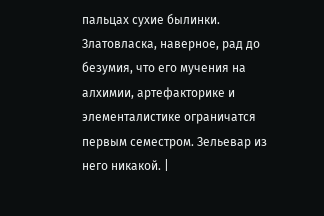пальцах сухие былинки. Златовласка, наверное, рад до безумия, что его мучения на алхимии, артефакторике и элементалистике ограничатся первым семестром. Зельевар из него никакой. |